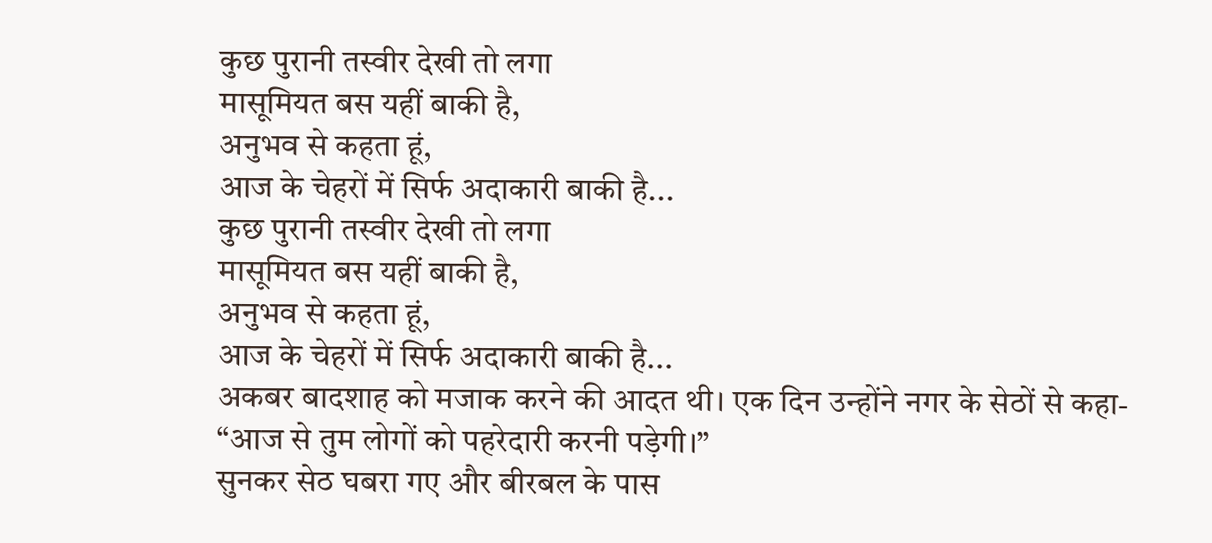कुछ पुरानी तस्वीर देखी तो लगा
मासूमियत बस यहीं बाकी है,
अनुभव से कहता हूं,
आज के चेहरों में सिर्फ अदाकारी बाकी है...
कुछ पुरानी तस्वीर देखी तो लगा
मासूमियत बस यहीं बाकी है,
अनुभव से कहता हूं,
आज के चेहरों में सिर्फ अदाकारी बाकी है...
अकबर बादशाह को मजाक करने की आदत थी। एक दिन उन्होंने नगर के सेठों से कहा-
“आज से तुम लोगों को पहरेदारी करनी पड़ेगी।”
सुनकर सेठ घबरा गए और बीरबल के पास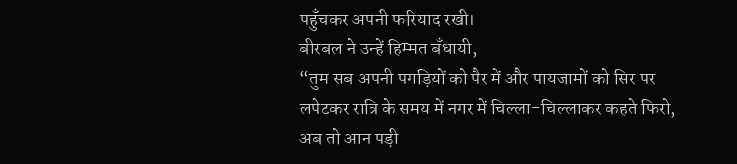पहुँचकर अपनी फरियाद रखी।
बीरबल ने उन्हें हिम्मत बँधायी,
“तुम सब अपनी पगड़ियों को पैर में और पायजामों को सिर पर लपेटकर रात्रि के समय में नगर में चिल्ला-चिल्लाकर कहते फिरो, अब तो आन पड़ी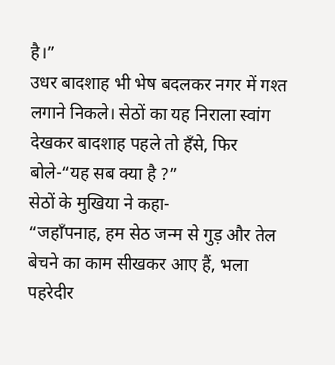है।”
उधर बादशाह भी भेष बदलकर नगर में गश्त लगाने निकले। सेठों का यह निराला स्वांग देखकर बादशाह पहले तो हँसे, फिर बोले-“यह सब क्या है ?”
सेठों के मुखिया ने कहा-
“जहाँपनाह, हम सेठ जन्म से गुड़ और तेल बेचने का काम सीखकर आए हैं, भला पहरेदीर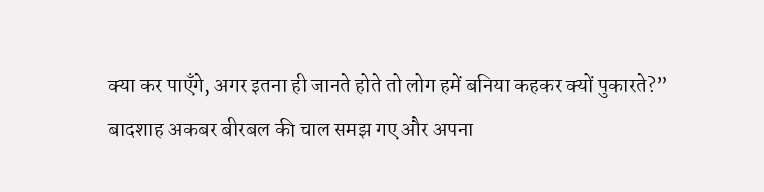क्या कर पाएँगे, अगर इतना ही जानते होते तो लोग हमें बनिया कहकर क्यों पुकारते?”
बादशाह अकबर बीरबल की चाल समझ गए और अपना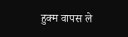हुक्म वापस ले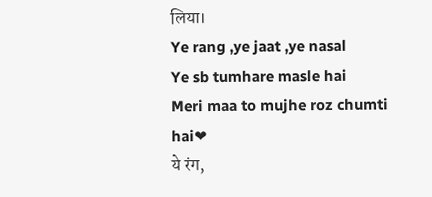लिया।
Ye rang ,ye jaat ,ye nasal
Ye sb tumhare masle hai
Meri maa to mujhe roz chumti hai❤
ये रंग,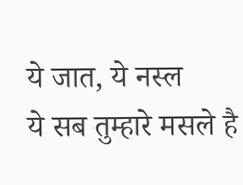ये जात, ये नस्ल
ये सब तुम्हारे मसले है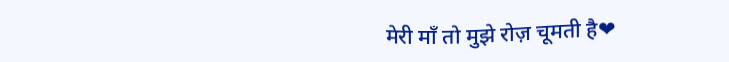मेरी माँ तो मुझे रोज़ चूमती है❤